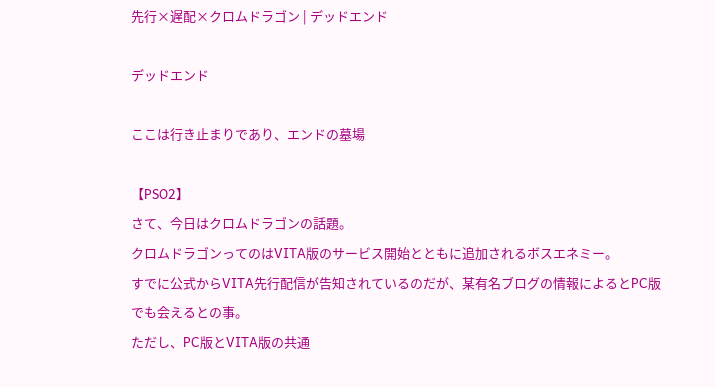先行×遅配×クロムドラゴン | デッドエンド

デッドエンド

ここは行き止まりであり、エンドの墓場

【PSO2】
さて、今日はクロムドラゴンの話題。
クロムドラゴンってのはVITA版のサービス開始とともに追加されるボスエネミー。
すでに公式からVITA先行配信が告知されているのだが、某有名ブログの情報によるとPC版でも会えるとの事。
ただし、PC版とVITA版の共通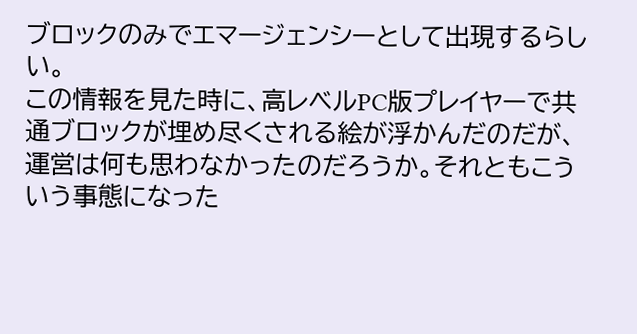ブロックのみでエマージェンシーとして出現するらしい。
この情報を見た時に、高レベルPC版プレイヤーで共通ブロックが埋め尽くされる絵が浮かんだのだが、運営は何も思わなかったのだろうか。それともこういう事態になった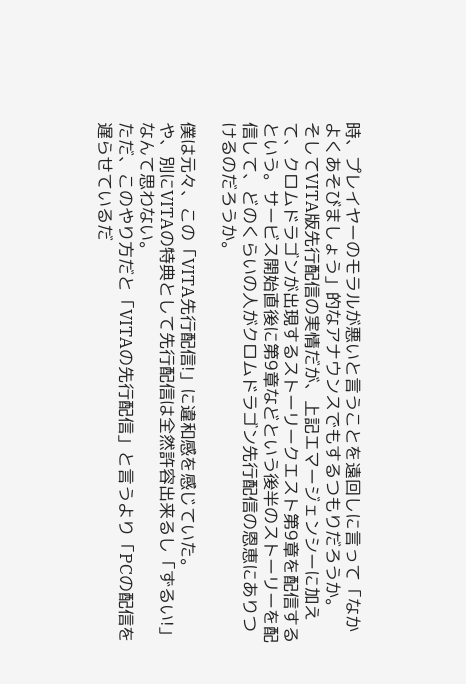時、プレイヤーのモラルが悪いと言うことを遠回しに言って「なかよくあそびましょう」的なアナウンスでもするつもりだろうか。
そしてVITA版先行配信の実情だが、上記エマージェンシーに加えて、クロムドラゴンが出現するストーリークエスト第9章を配信するという。サービス開始直後に第9章などという後半のストーリーを配信して、どのくらいの人がクロムドラゴン先行配信の恩恵にありつけるのだろうか。

僕は元々、この「VITA先行配信!」に違和感を感じていた。
や、別にVITAの特典として先行配信は全然許容出来るし「ずるい!」なんて思わない。
ただ、このやり方だと「VITAの先行配信」と言うより「PCの配信を遅らせているだ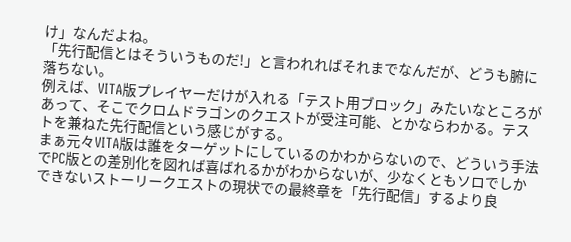け」なんだよね。
「先行配信とはそういうものだ!」と言われればそれまでなんだが、どうも腑に落ちない。
例えば、VITA版プレイヤーだけが入れる「テスト用ブロック」みたいなところがあって、そこでクロムドラゴンのクエストが受注可能、とかならわかる。テストを兼ねた先行配信という感じがする。
まぁ元々VITA版は誰をターゲットにしているのかわからないので、どういう手法でPC版との差別化を図れば喜ばれるかがわからないが、少なくともソロでしかできないストーリークエストの現状での最終章を「先行配信」するより良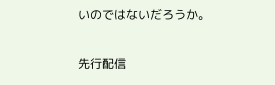いのではないだろうか。

先行配信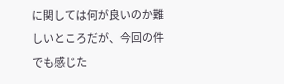に関しては何が良いのか難しいところだが、今回の件でも感じた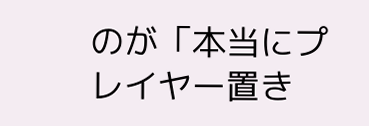のが「本当にプレイヤー置き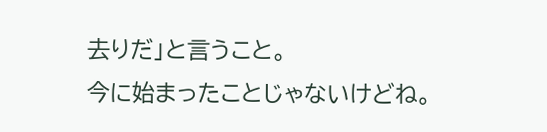去りだ」と言うこと。
今に始まったことじゃないけどね。